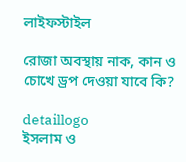লাইফস্টাইল

রোজা অবস্থায় নাক, কান ও চোখে ড্রপ দেওয়া যাবে কি?

detaillogo
ইসলাম ও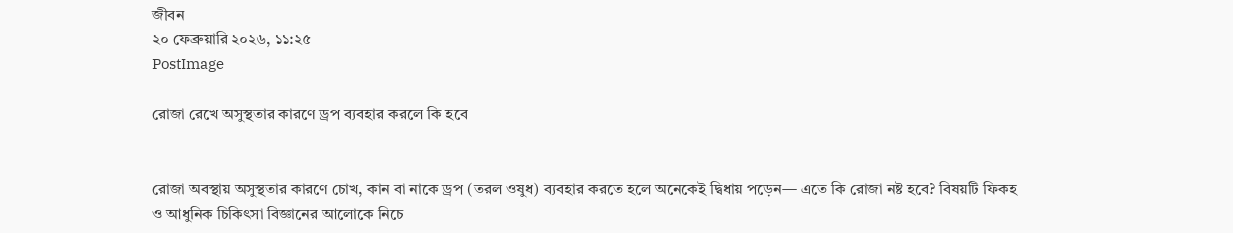জীবন
২০ ফেব্রুয়ারি ২০২৬, ১১:২৫
PostImage

রোজা রেখে অসুস্থতার কারণে ড্রপ ব্যবহার করলে কি হবে


রোজা অবস্থায় অসুস্থতার কারণে চোখ, কান বা নাকে ড্রপ (তরল ওষুধ) ব্যবহার করতে হলে অনেকেই দ্বিধায় পড়েন— এতে কি রোজা নষ্ট হবে? বিষয়টি ফিকহ ও আধুনিক চিকিৎসা বিজ্ঞানের আলোকে নিচে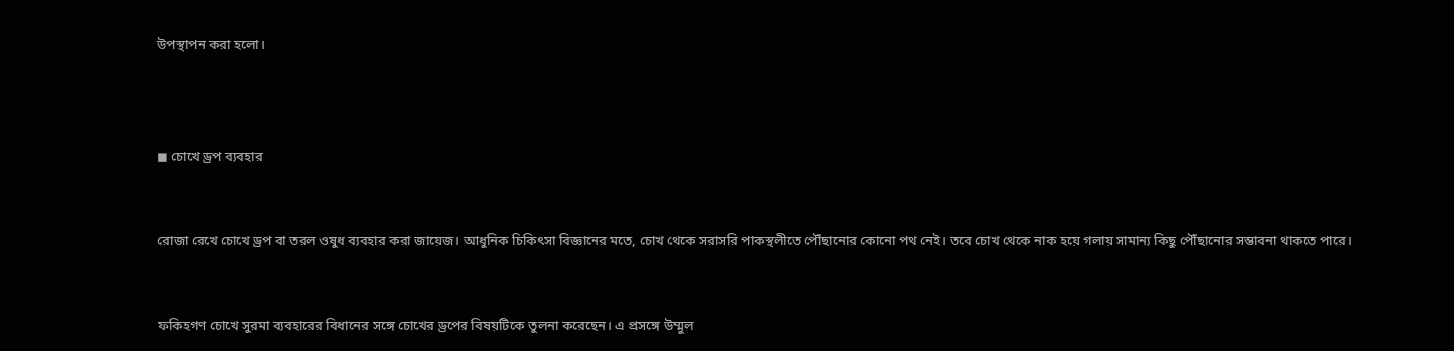উপস্থাপন করা হলো।



◼ চোখে ড্রপ ব্যবহার


রোজা রেখে চোখে ড্রপ বা তরল ওষুধ ব্যবহার করা জায়েজ। আধুনিক চিকিৎসা বিজ্ঞানের মতে, চোখ থেকে সরাসরি পাকস্থলীতে পৌঁছানোর কোনো পথ নেই। তবে চোখ থেকে নাক হয়ে গলায় সামান্য কিছু পৌঁছানোর সম্ভাবনা থাকতে পারে।


ফকিহগণ চোখে সুরমা ব্যবহারের বিধানের সঙ্গে চোখের ড্রপের বিষয়টিকে তুলনা করেছেন। এ প্রসঙ্গে উম্মুল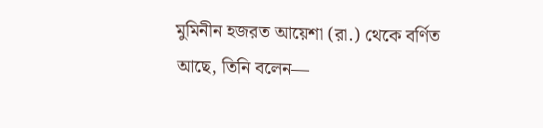মুমিনীন হজরত আয়েশা (রা.) থেকে বর্ণিত আছে, তিনি বলেন—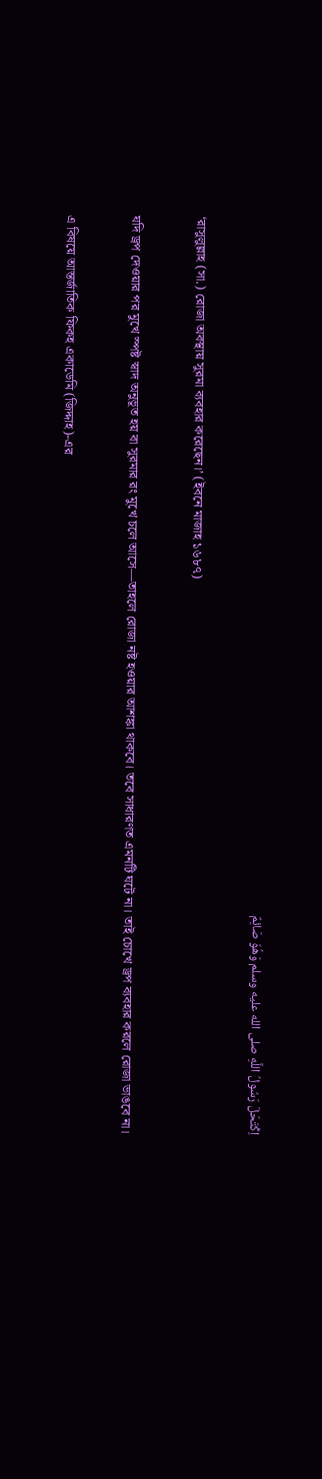اِكْتَحَلَ رَسُولُ اللَّهِ صلى الله عليه وسلم وَهُوَ صَائِمٌ


‘রাসুলুল্লাহ (সা.) রোজা অবস্থায় সুরমা ব্যবহার করেছেন।’ (ইবনে মাজাহ ১৬৮৭)


যদি ড্রপ দেওয়ার পর মুখে স্পষ্ট স্বাদ অনুভূত হয় বা সুরমার রং মুখে চলে আসে—তাহলে রোজা নষ্ট হওয়ার আশঙ্কা থাকবে। তবে সাধারণত এমনটি ঘটে না। তাই চোখে ড্রপ ব্যবহার করলে রোজা ভাঙবে না।


এ বিষয়ে আন্তর্জাতিক ফিকহ একাডেমি (জিদ্দাহ)-এর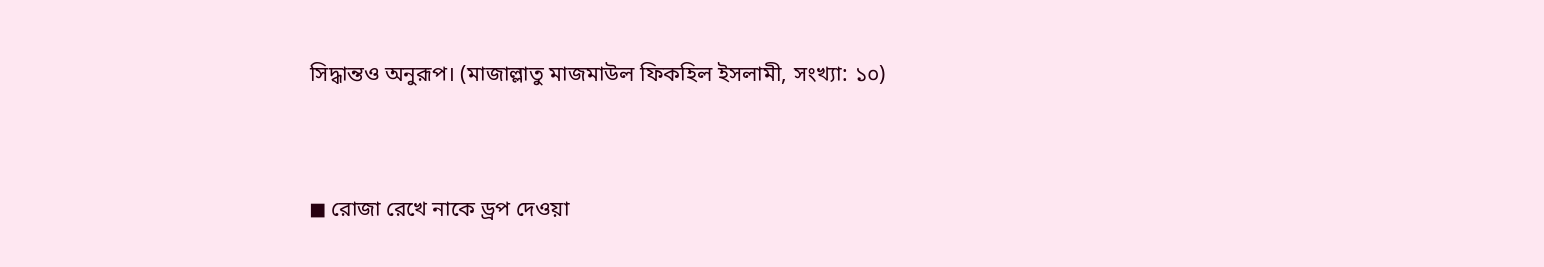সিদ্ধান্তও অনুরূপ। (মাজাল্লাতু মাজমাউল ফিকহিল ইসলামী, সংখ্যা: ১০)


◼ রোজা রেখে নাকে ড্রপ দেওয়া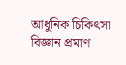আধুনিক চিকিৎসা বিজ্ঞান প্রমাণ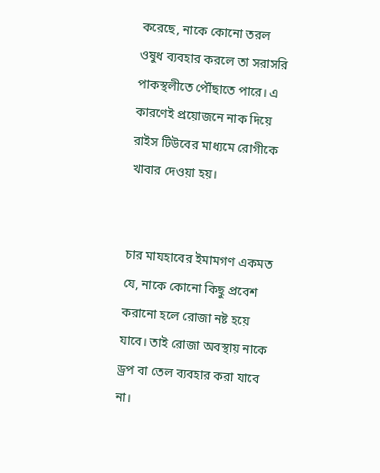করেছে, নাকে কোনো তরল ওষুধ ব্যবহার করলে তা সরাসরি পাকস্থলীতে পৌঁছাতে পারে। এ কারণেই প্রয়োজনে নাক দিয়ে রাইস টিউবের মাধ্যমে রোগীকে খাবার দেওয়া হয়।


চার মাযহাবের ইমামগণ একমত যে, নাকে কোনো কিছু প্রবেশ করানো হলে রোজা নষ্ট হয়ে যাবে। তাই রোজা অবস্থায় নাকে ড্রপ বা তেল ব্যবহার করা যাবে না।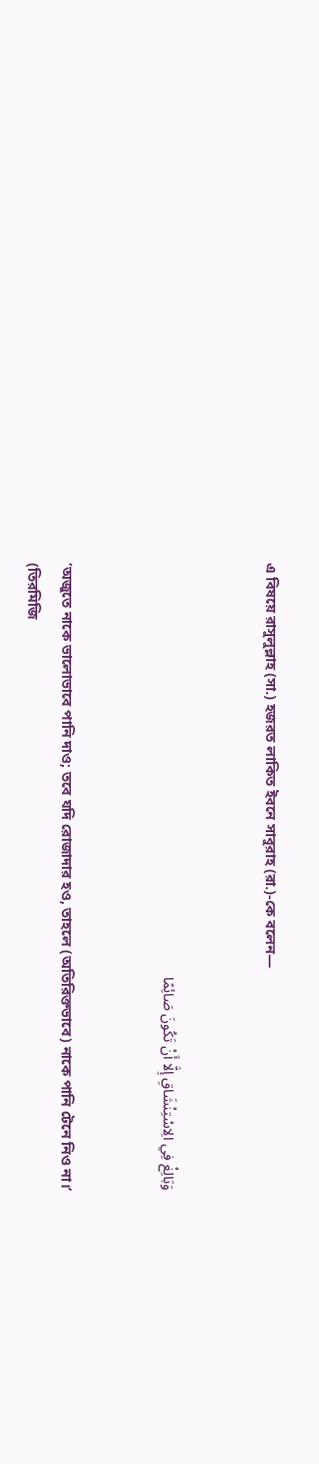এ বিষয়ে রাসুলুল্লাহ (সা.) হজরত লাকিত ইবনে সাবুরাহ (রা.)-কে বলেন—


وَبَالِغْ فِي الِاسْتِنْشَاقِ إِلَّا أَنْ تَكُونَ صَائِمًا


‘অজুতে নাকে ভালোভাবে পানি দাও; তবে যদি রোজাদার হও, তাহলে (অতিরিক্তভাবে) নাকে পানি টেনে নিও না।’ (তিরমিজি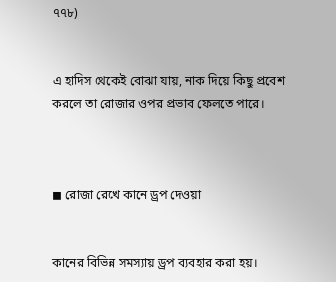৭৭৮)


এ হাদিস থেকেই বোঝা যায়, নাক দিয়ে কিছু প্রবেশ করলে তা রোজার ওপর প্রভাব ফেলতে পারে।



◼ রোজা রেখে কানে ড্রপ দেওয়া


কানের বিভিন্ন সমস্যায় ড্রপ ব্যবহার করা হয়।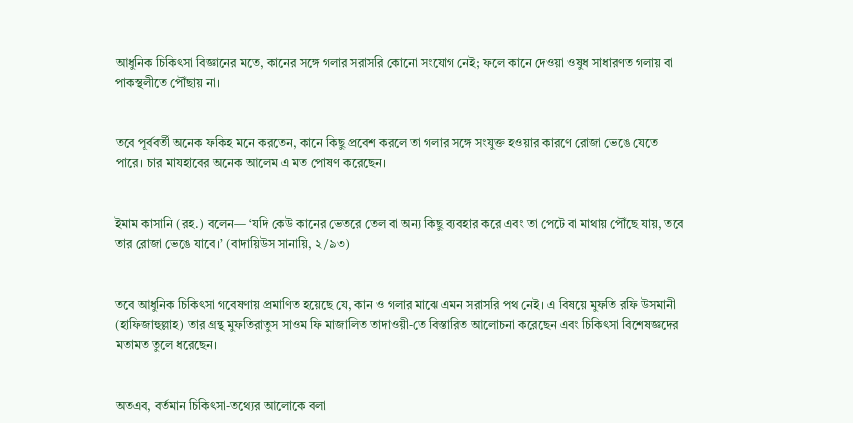আধুনিক চিকিৎসা বিজ্ঞানের মতে, কানের সঙ্গে গলার সরাসরি কোনো সংযোগ নেই; ফলে কানে দেওয়া ওষুধ সাধারণত গলায় বা পাকস্থলীতে পৌঁছায় না।


তবে পূর্ববর্তী অনেক ফকিহ মনে করতেন, কানে কিছু প্রবেশ করলে তা গলার সঙ্গে সংযুক্ত হওয়ার কারণে রোজা ভেঙে যেতে পারে। চার মাযহাবের অনেক আলেম এ মত পোষণ করেছেন।


ইমাম কাসানি (রহ.) বলেন— ‘যদি কেউ কানের ভেতরে তেল বা অন্য কিছু ব্যবহার করে এবং তা পেটে বা মাথায় পৌঁছে যায়, তবে তার রোজা ভেঙে যাবে।’ (বাদায়িউস সানায়ি, ২/৯৩)


তবে আধুনিক চিকিৎসা গবেষণায় প্রমাণিত হয়েছে যে, কান ও গলার মাঝে এমন সরাসরি পথ নেই। এ বিষয়ে মুফতি রফি উসমানী (হাফিজাহুল্লাহ) তার গ্রন্থ মুফতিরাতুস সাওম ফি মাজালিত তাদাওয়ী-তে বিস্তারিত আলোচনা করেছেন এবং চিকিৎসা বিশেষজ্ঞদের মতামত তুলে ধরেছেন।


অতএব, বর্তমান চিকিৎসা-তথ্যের আলোকে বলা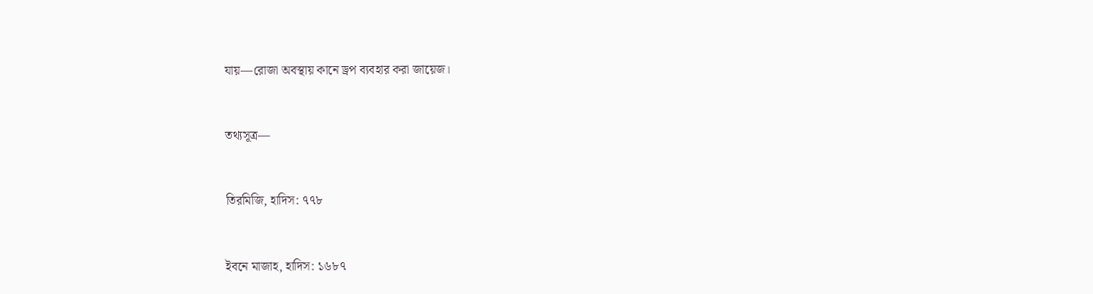যায়—রোজা অবস্থায় কানে ড্রপ ব্যবহার করা জায়েজ।


তথ্যসূত্র—


তিরমিজি, হাদিস: ৭৭৮


ইবনে মাজাহ, হাদিস: ১৬৮৭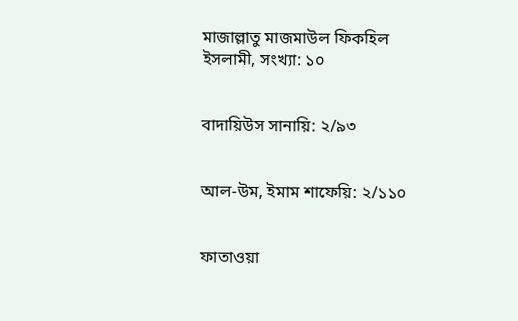মাজাল্লাতু মাজমাউল ফিকহিল ইসলামী, সংখ্যা: ১০


বাদায়িউস সানায়ি: ২/৯৩


আল-উম, ইমাম শাফেয়ি: ২/১১০


ফাতাওয়া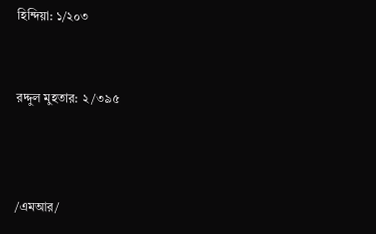হিন্দিয়া: ১/২০৩


রদ্দুল মুহতার: ২/৩৯৫



/এমআর/